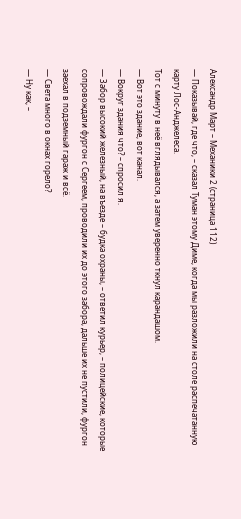Александр Март – Механики 2 (страница 112)
— Показывай, где что, – сказал Туман этому Диме, когда мы разложили на столе распечатанную карту Лос-Анджелеса.
Тот с минуту в неё вглядывался, а затем уверенно ткнул карандашом.
— Вот это здание, вот канал.
— Вокруг здания что? – спросил я.
— Забор высокий железный, на въезде – будка охраны, – ответил курьер, – полицейские, которые сопровождали фургон с Сергеем, проводили их до этого забора, дальше их не пустили, фургон заехал в подземный гараж и всё.
— Света много в окнах горело?
— Ну как, –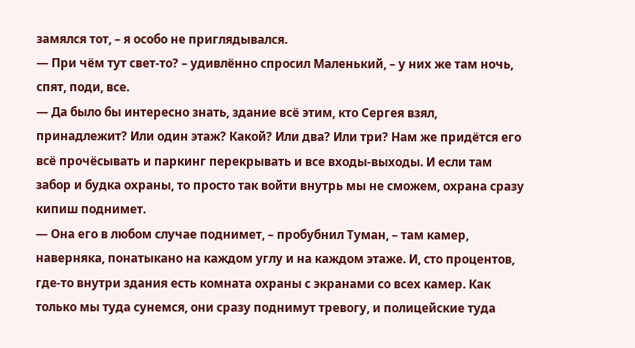замялся тот, – я особо не приглядывался.
— При чём тут свет-то? – удивлённо спросил Маленький, – у них же там ночь, спят, поди, все.
— Да было бы интересно знать, здание всё этим, кто Сергея взял, принадлежит? Или один этаж? Какой? Или два? Или три? Нам же придётся его всё прочёсывать и паркинг перекрывать и все входы-выходы. И если там забор и будка охраны, то просто так войти внутрь мы не сможем, охрана сразу кипиш поднимет.
— Она его в любом случае поднимет, – пробубнил Туман, – там камер, наверняка, понатыкано на каждом углу и на каждом этаже. И, сто процентов, где-то внутри здания есть комната охраны с экранами со всех камер. Как только мы туда сунемся, они сразу поднимут тревогу, и полицейские туда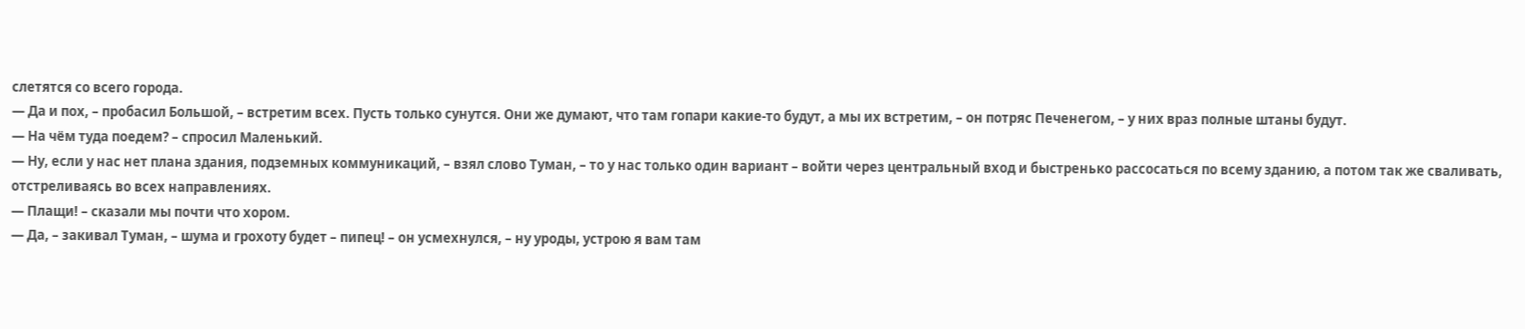слетятся со всего города.
— Да и пох, – пробасил Большой, – встретим всех. Пусть только сунутся. Они же думают, что там гопари какие-то будут, а мы их встретим, – он потряс Печенегом, – у них враз полные штаны будут.
— На чём туда поедем? – спросил Маленький.
— Ну, если у нас нет плана здания, подземных коммуникаций, – взял слово Туман, – то у нас только один вариант – войти через центральный вход и быстренько рассосаться по всему зданию, а потом так же сваливать, отстреливаясь во всех направлениях.
— Плащи! – сказали мы почти что хором.
— Да, – закивал Туман, – шума и грохоту будет – пипец! – он усмехнулся, – ну уроды, устрою я вам там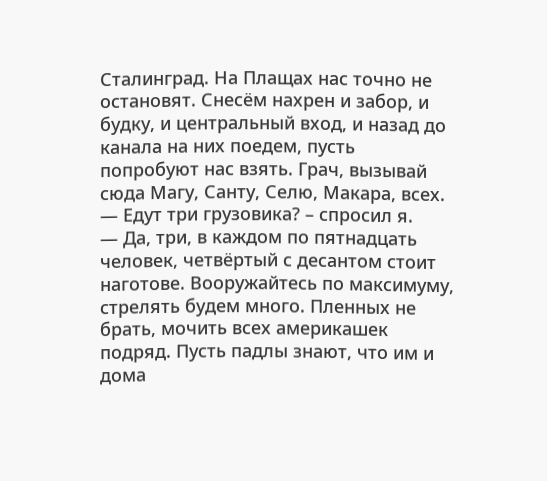Сталинград. На Плащах нас точно не остановят. Снесём нахрен и забор, и будку, и центральный вход, и назад до канала на них поедем, пусть попробуют нас взять. Грач, вызывай сюда Магу, Санту, Селю, Макара, всех.
— Едут три грузовика? – спросил я.
— Да, три, в каждом по пятнадцать человек, четвёртый с десантом стоит наготове. Вооружайтесь по максимуму, стрелять будем много. Пленных не брать, мочить всех америкашек подряд. Пусть падлы знают, что им и дома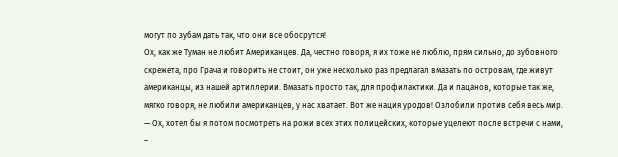могут по зубам дать так, что они все обосрутся!
Ох, как же Туман не любит Американцев. Да, честно говоря, я их тоже не люблю, прям сильно, до зубовного скрежета, про Грача и говорить не стоит, он уже несколько раз предлагал вмазать по островам, где живут американцы, из нашей артиллерии. Вмазать просто так, для профилактики. Да и пацанов, которые так же, мягко говоря, не любили американцев, у нас хватает. Вот же нация уродов! Озлобили против себя весь мир.
— Ох, хотел бы я потом посмотреть на рожи всех этих полицейских, которые уцелеют после встречи с нами, –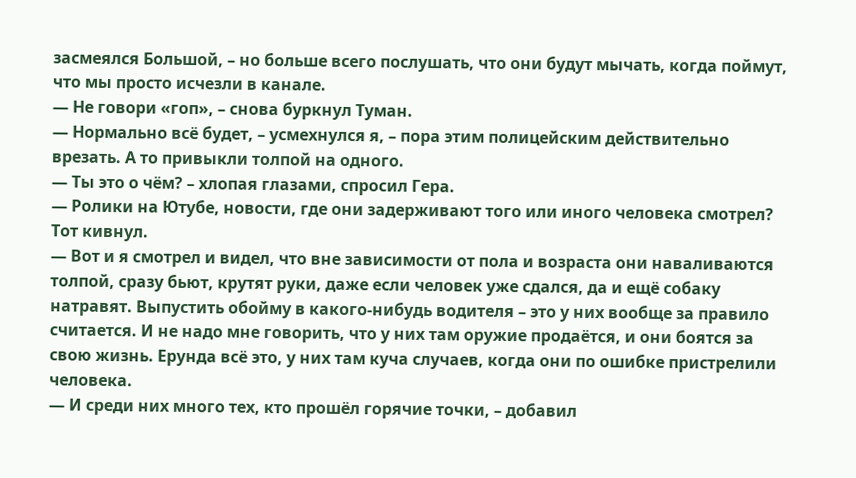засмеялся Большой, – но больше всего послушать, что они будут мычать, когда поймут, что мы просто исчезли в канале.
— Не говори «гоп», – снова буркнул Туман.
— Нормально всё будет, – усмехнулся я, – пора этим полицейским действительно врезать. А то привыкли толпой на одного.
— Ты это о чём? – хлопая глазами, спросил Гера.
— Ролики на Ютубе, новости, где они задерживают того или иного человека смотрел?
Тот кивнул.
— Вот и я смотрел и видел, что вне зависимости от пола и возраста они наваливаются толпой, сразу бьют, крутят руки, даже если человек уже сдался, да и ещё собаку натравят. Выпустить обойму в какого-нибудь водителя – это у них вообще за правило считается. И не надо мне говорить, что у них там оружие продаётся, и они боятся за свою жизнь. Ерунда всё это, у них там куча случаев, когда они по ошибке пристрелили человека.
— И среди них много тех, кто прошёл горячие точки, – добавил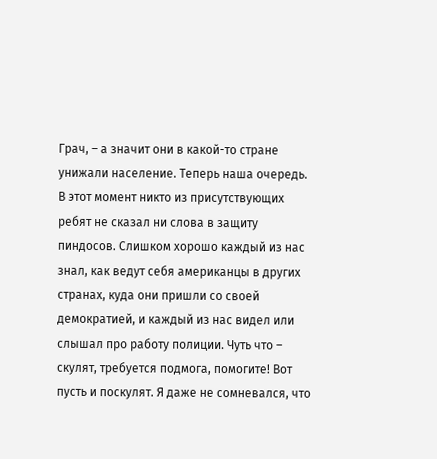Грач, – а значит они в какой-то стране унижали население. Теперь наша очередь.
В этот момент никто из присутствующих ребят не сказал ни слова в защиту пиндосов. Слишком хорошо каждый из нас знал, как ведут себя американцы в других странах, куда они пришли со своей демократией, и каждый из нас видел или слышал про работу полиции. Чуть что – скулят, требуется подмога, помогите! Вот пусть и поскулят. Я даже не сомневался, что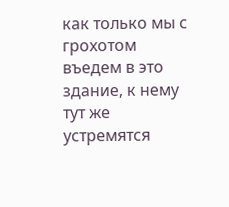как только мы с грохотом въедем в это здание, к нему тут же устремятся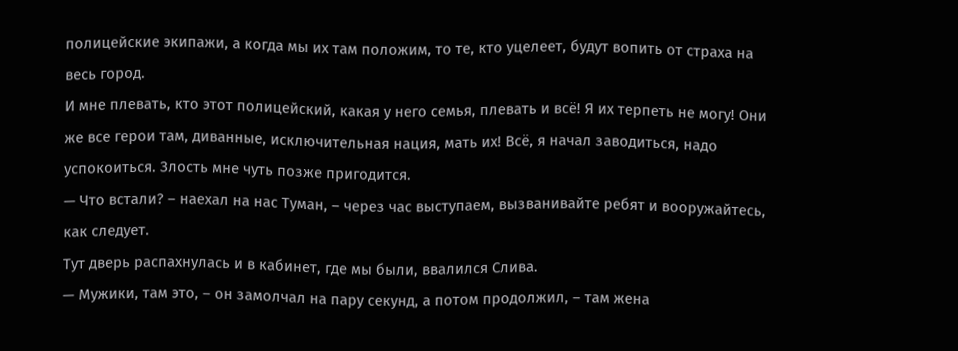полицейские экипажи, а когда мы их там положим, то те, кто уцелеет, будут вопить от страха на весь город.
И мне плевать, кто этот полицейский, какая у него семья, плевать и всё! Я их терпеть не могу! Они же все герои там, диванные, исключительная нация, мать их! Всё, я начал заводиться, надо успокоиться. Злость мне чуть позже пригодится.
— Что встали? – наехал на нас Туман, – через час выступаем, вызванивайте ребят и вооружайтесь, как следует.
Тут дверь распахнулась и в кабинет, где мы были, ввалился Слива.
— Мужики, там это, – он замолчал на пару секунд, а потом продолжил, – там жена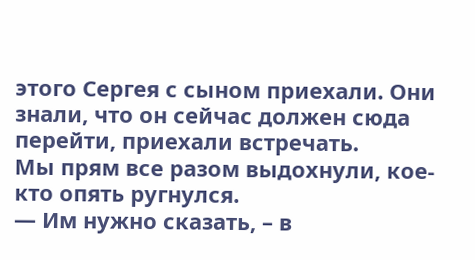этого Сергея с сыном приехали. Они знали, что он сейчас должен сюда перейти, приехали встречать.
Мы прям все разом выдохнули, кое-кто опять ругнулся.
— Им нужно сказать, – в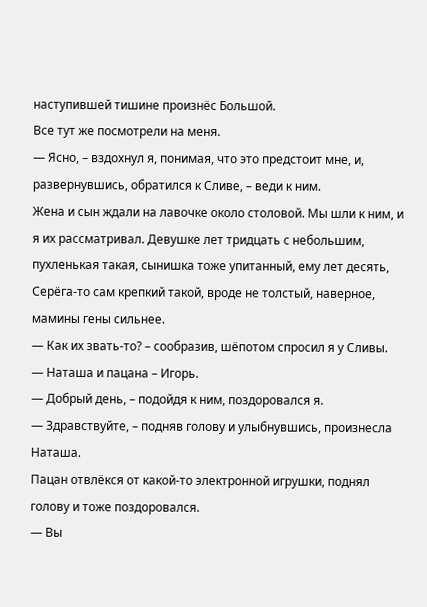наступившей тишине произнёс Большой.
Все тут же посмотрели на меня.
— Ясно, – вздохнул я, понимая, что это предстоит мне, и, развернувшись, обратился к Сливе, – веди к ним.
Жена и сын ждали на лавочке около столовой. Мы шли к ним, и я их рассматривал. Девушке лет тридцать с небольшим, пухленькая такая, сынишка тоже упитанный, ему лет десять, Серёга-то сам крепкий такой, вроде не толстый, наверное, мамины гены сильнее.
— Как их звать-то? – сообразив, шёпотом спросил я у Сливы.
— Наташа и пацана – Игорь.
— Добрый день, – подойдя к ним, поздоровался я.
— Здравствуйте, – подняв голову и улыбнувшись, произнесла Наташа.
Пацан отвлёкся от какой-то электронной игрушки, поднял голову и тоже поздоровался.
— Вы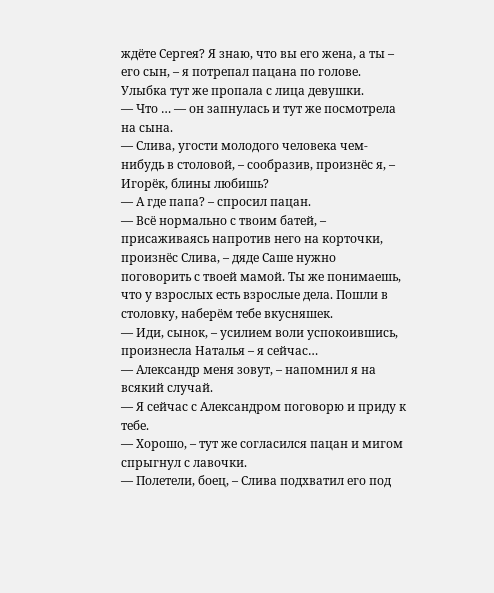ждёте Сергея? Я знаю, что вы его жена, а ты – его сын, – я потрепал пацана по голове.
Улыбка тут же пропала с лица девушки.
— Что … — он запнулась и тут же посмотрела на сына.
— Слива, угости молодого человека чем-нибудь в столовой, – сообразив, произнёс я, – Игорёк, блины любишь?
— А где папа? – спросил пацан.
— Всё нормально с твоим батей, – присаживаясь напротив него на корточки, произнёс Слива, – дяде Саше нужно поговорить с твоей мамой. Ты же понимаешь, что у взрослых есть взрослые дела. Пошли в столовку, наберём тебе вкусняшек.
— Иди, сынок, – усилием воли успокоившись, произнесла Наталья – я сейчас…
— Александр меня зовут, – напомнил я на всякий случай.
— Я сейчас с Александром поговорю и приду к тебе.
— Хорошо, – тут же согласился пацан и мигом спрыгнул с лавочки.
— Полетели, боец, – Слива подхватил его под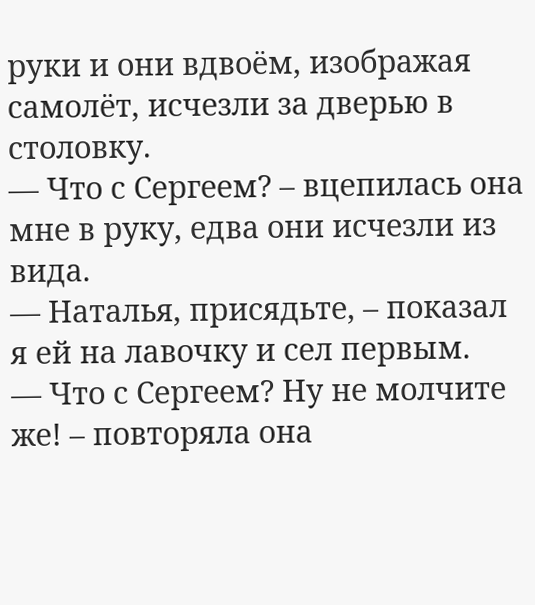руки и они вдвоём, изображая самолёт, исчезли за дверью в столовку.
— Что с Сергеем? – вцепилась она мне в руку, едва они исчезли из вида.
— Наталья, присядьте, – показал я ей на лавочку и сел первым.
— Что с Сергеем? Ну не молчите же! – повторяла она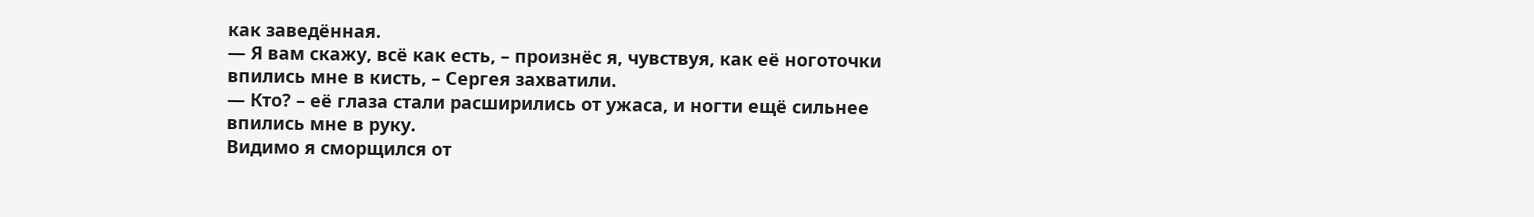как заведённая.
— Я вам скажу, всё как есть, – произнёс я, чувствуя, как её ноготочки впились мне в кисть, – Сергея захватили.
— Кто? – её глаза стали расширились от ужаса, и ногти ещё сильнее впились мне в руку.
Видимо я сморщился от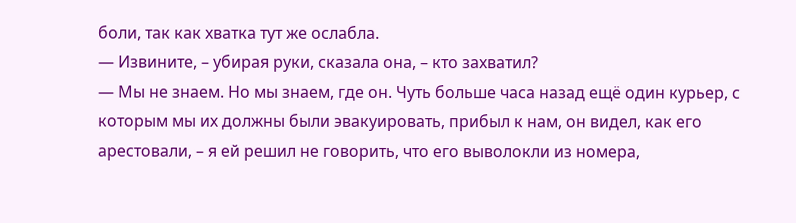боли, так как хватка тут же ослабла.
— Извините, – убирая руки, сказала она, – кто захватил?
— Мы не знаем. Но мы знаем, где он. Чуть больше часа назад ещё один курьер, с которым мы их должны были эвакуировать, прибыл к нам, он видел, как его арестовали, – я ей решил не говорить, что его выволокли из номера,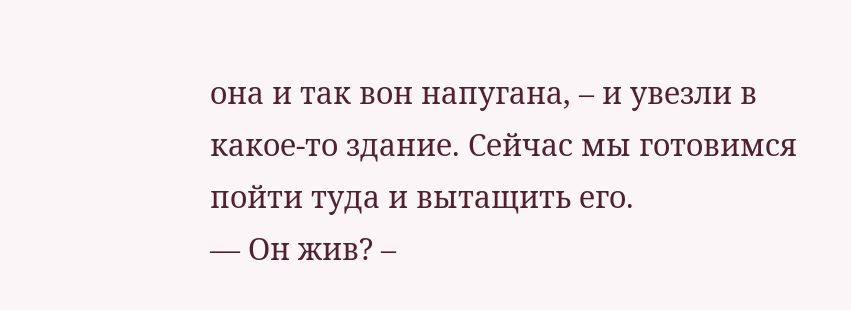она и так вон напугана, – и увезли в какое-то здание. Сейчас мы готовимся пойти туда и вытащить его.
— Он жив? –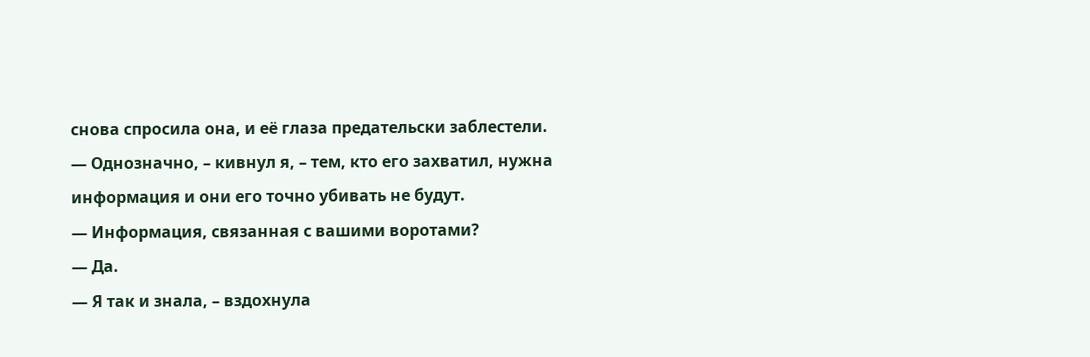снова спросила она, и её глаза предательски заблестели.
— Однозначно, – кивнул я, – тем, кто его захватил, нужна информация и они его точно убивать не будут.
— Информация, связанная с вашими воротами?
— Да.
— Я так и знала, – вздохнула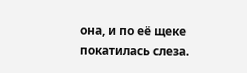она, и по её щеке покатилась слеза.